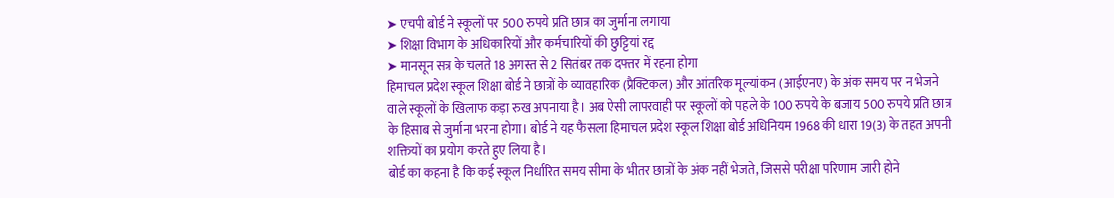➤ एचपी बोर्ड ने स्कूलों पर 500 रुपये प्रति छात्र का जुर्माना लगाया
➤ शिक्षा विभाग के अधिकारियों और कर्मचारियों की छुट्टियां रद्द
➤ मानसून सत्र के चलते 18 अगस्त से 2 सितंबर तक दफ्तर में रहना होगा
हिमाचल प्रदेश स्कूल शिक्षा बोर्ड ने छात्रों के व्यावहारिक (प्रैक्टिकल) और आंतरिक मूल्यांकन (आईएनए) के अंक समय पर न भेजने वाले स्कूलों के खिलाफ कड़ा रुख अपनाया है। अब ऐसी लापरवाही पर स्कूलों को पहले के 100 रुपये के बजाय 500 रुपये प्रति छात्र के हिसाब से जुर्माना भरना होगा। बोर्ड ने यह फैसला हिमाचल प्रदेश स्कूल शिक्षा बोर्ड अधिनियम 1968 की धारा 19(3) के तहत अपनी शक्तियों का प्रयोग करते हुए लिया है।
बोर्ड का कहना है कि कई स्कूल निर्धारित समय सीमा के भीतर छात्रों के अंक नहीं भेजते, जिससे परीक्षा परिणाम जारी होने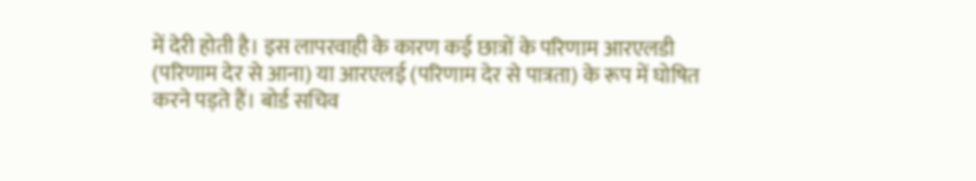में देरी होती है। इस लापरवाही के कारण कई छात्रों के परिणाम आरएलडी (परिणाम देर से आना) या आरएलई (परिणाम देर से पात्रता) के रूप में घोषित करने पड़ते हैं। बोर्ड सचिव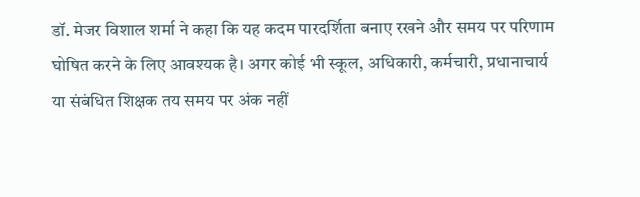डॉ. मेजर विशाल शर्मा ने कहा कि यह कदम पारदर्शिता बनाए रखने और समय पर परिणाम घोषित करने के लिए आवश्यक है। अगर कोई भी स्कूल, अधिकारी, कर्मचारी, प्रधानाचार्य या संबंधित शिक्षक तय समय पर अंक नहीं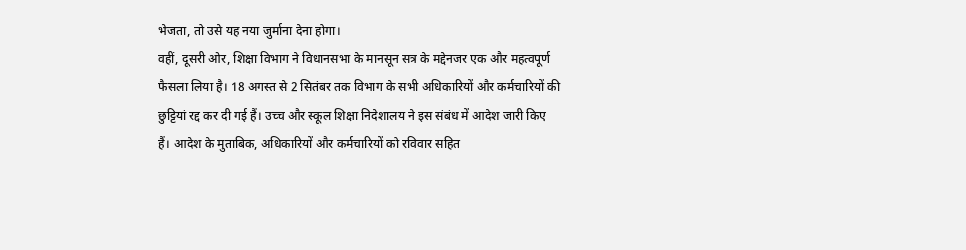भेजता, तो उसे यह नया जुर्माना देना होगा।
वहीं, दूसरी ओर, शिक्षा विभाग ने विधानसभा के मानसून सत्र के मद्देनजर एक और महत्वपूर्ण फैसला लिया है। 18 अगस्त से 2 सितंबर तक विभाग के सभी अधिकारियों और कर्मचारियों की छुट्टियां रद्द कर दी गई हैं। उच्च और स्कूल शिक्षा निदेशालय ने इस संबंध में आदेश जारी किए हैं। आदेश के मुताबिक, अधिकारियों और कर्मचारियों को रविवार सहित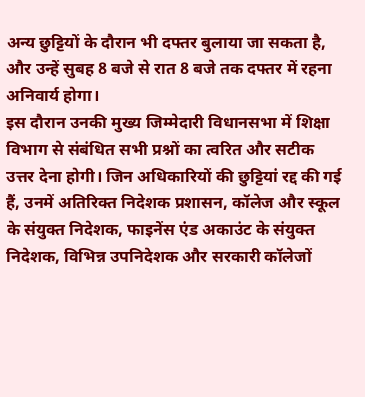अन्य छुट्टियों के दौरान भी दफ्तर बुलाया जा सकता है, और उन्हें सुबह 8 बजे से रात 8 बजे तक दफ्तर में रहना अनिवार्य होगा।
इस दौरान उनकी मुख्य जिम्मेदारी विधानसभा में शिक्षा विभाग से संबंधित सभी प्रश्नों का त्वरित और सटीक उत्तर देना होगी। जिन अधिकारियों की छुट्टियां रद्द की गई हैं, उनमें अतिरिक्त निदेशक प्रशासन, कॉलेज और स्कूल के संयुक्त निदेशक, फाइनेंस एंड अकाउंट के संयुक्त निदेशक, विभिन्न उपनिदेशक और सरकारी कॉलेजों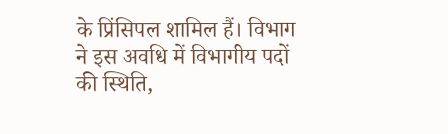के प्रिंसिपल शामिल हैं। विभाग ने इस अवधि में विभागीय पदों की स्थिति,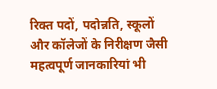रिक्त पदों, पदोन्नति, स्कूलों और कॉलेजों के निरीक्षण जैसी महत्वपूर्ण जानकारियां भी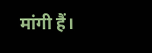मांगी हैं।